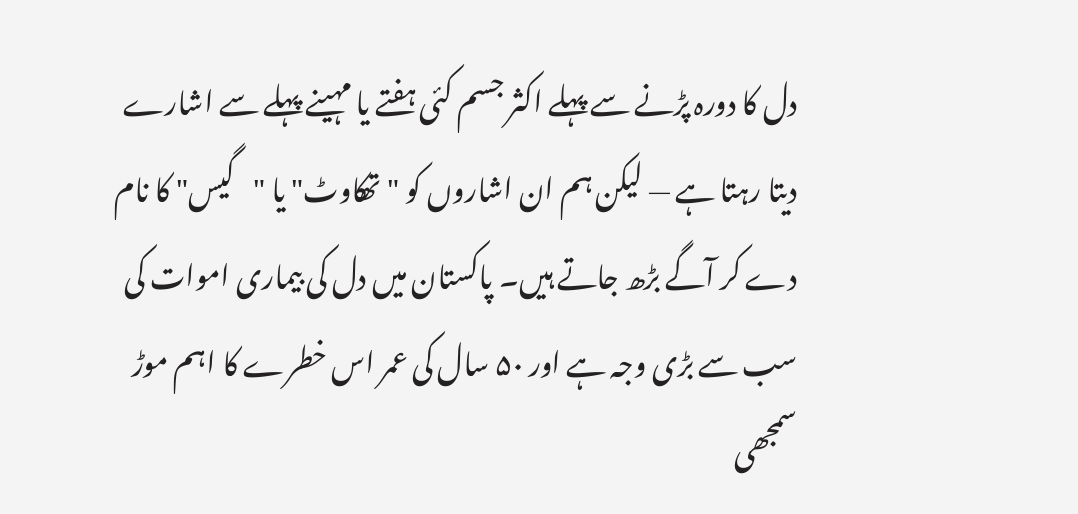دل کا دورہ پڑنے سے پہلے اکثر جسم کئی ہفتے یا مہینے پہلے سے اشارے دیتا رہتا ہے — لیکن ہم ان اشاروں کو "تھکاوٹ" یا "گیس" کا نام دے کر آگے بڑھ جاتے ہیں۔ پاکستان میں دل کی بیماری اموات کی سب سے بڑی وجہ ہے اور ۵۰ سال کی عمر اس خطرے کا اہم موڑ سمجھی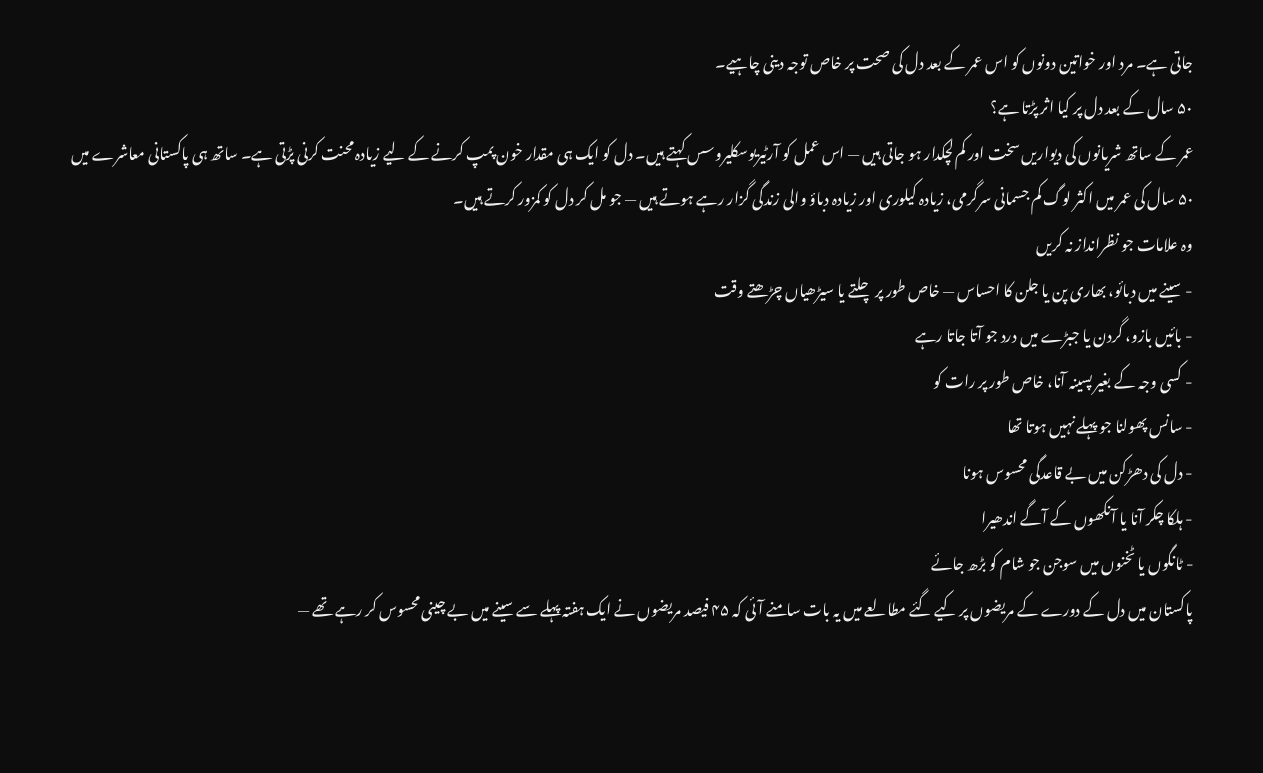جاتی ہے۔ مرد اور خواتین دونوں کو اس عمر کے بعد دل کی صحت پر خاص توجہ دینی چاہیے۔
۵۰ سال کے بعد دل پر کیا اثر پڑتا ہے؟
عمر کے ساتھ شریانوں کی دیواریں سخت اور کم لچکدار ہو جاتی ہیں — اس عمل کو آرٹیریوسکلیروسس کہتے ہیں۔ دل کو ایک ہی مقدار خون پمپ کرنے کے لیے زیادہ محنت کرنی پڑتی ہے۔ ساتھ ہی پاکستانی معاشرے میں ۵۰ سال کی عمر میں اکثر لوگ کم جسمانی سرگرمی، زیادہ کیلوری اور زیادہ دباؤ والی زندگی گزار رہے ہوتے ہیں — جو مل کر دل کو کمزور کرتے ہیں۔
وہ علامات جو نظرانداز نہ کریں
- سینے میں دبائو، بھاری پن یا جلن کا احساس — خاص طور پر چلتے یا سیڑھیاں چڑھتے وقت
- بائیں بازو، گردن یا جبڑے میں درد جو آتا جاتا رہے
- کسی وجہ کے بغیر پسینہ آنا، خاص طور پر رات کو
- سانس پھولنا جو پہلے نہیں ہوتا تھا
- دل کی دھڑکن میں بے قاعدگی محسوس ہونا
- ہلکا چکر آنا یا آنکھوں کے آگے اندھیرا
- ٹانگوں یا ٹخنوں میں سوجن جو شام کو بڑھ جائے
پاکستان میں دل کے دورے کے مریضوں پر کیے گئے مطالعے میں یہ بات سامنے آئی کہ ۴۵ فیصد مریضوں نے ایک ہفتہ پہلے سے سینے میں بے چینی محسوس کر رہے تھے —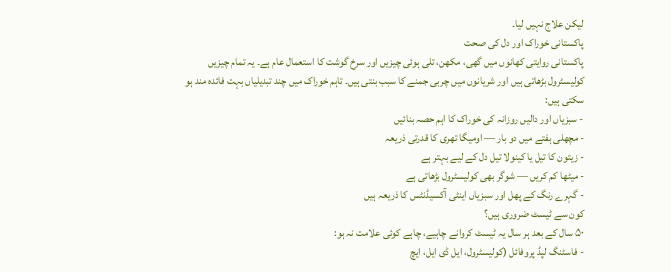لیکن علاج نہیں لیا۔
پاکستانی خوراک اور دل کی صحت
پاکستانی روایتی کھانوں میں گھی، مکھن، تلی ہوئی چیزیں اور سرخ گوشت کا استعمال عام ہے۔ یہ تمام چیزیں کولیسٹرول بڑھاتی ہیں اور شریانوں میں چربی جمنے کا سبب بنتی ہیں۔ تاہم خوراک میں چند تبدیلیاں بہت فائدہ مند ہو سکتی ہیں:
- سبزیاں اور دالیں روزانہ کی خوراک کا اہم حصہ بنائیں
- مچھلی ہفتے میں دو بار — اومیگا تھری کا قدرتی ذریعہ
- زیتون کا تیل یا کینولا تیل دل کے لیے بہتر ہے
- میٹھا کم کریں — شوگر بھی کولیسٹرول بڑھاتی ہے
- گہرے رنگ کے پھل اور سبزیاں اینٹی آکسیڈنٹس کا ذریعہ ہیں
کون سے ٹیسٹ ضروری ہیں؟
۵۰ سال کے بعد ہر سال یہ ٹیسٹ کروانے چاہیے، چاہے کوئی علامت نہ ہو:
- فاسٹنگ لپڈ پروفائل (کولیسٹرول، ایل ڈی ایل، ایچ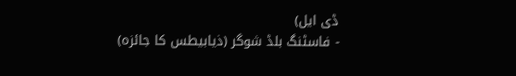ڈی ایل)
- فاسٹنگ بلڈ شوگر (ذیابیطس کا جائزہ)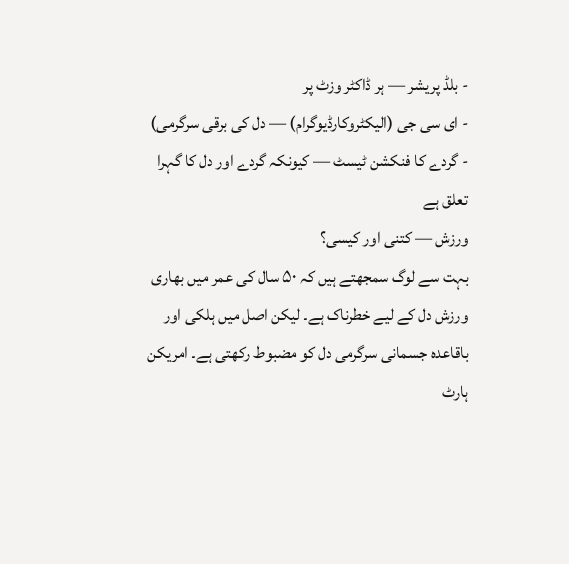- بلڈ پریشر — ہر ڈاکٹر وزٹ پر
- ای سی جی (الیکٹروکارڈیوگرام) — دل کی برقی سرگرمی)
- گردے کا فنکشن ٹیسٹ — کیونکہ گردے اور دل کا گہرا تعلق ہے
ورزش — کتنی اور کیسی؟
بہت سے لوگ سمجھتے ہیں کہ ۵۰ سال کی عمر میں بھاری ورزش دل کے لیے خطرناک ہے۔ لیکن اصل میں ہلکی اور باقاعدہ جسمانی سرگرمی دل کو مضبوط رکھتی ہے۔ امریکن ہارٹ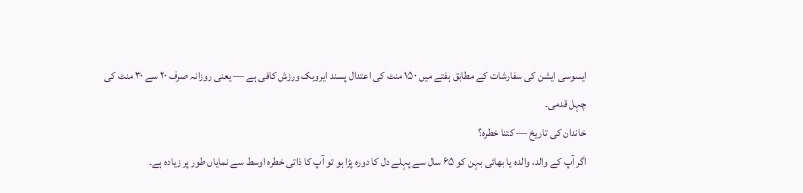ایسوسی ایشن کی سفارشات کے مطابق ہفتے میں ۱۵۰ منٹ کی اعتدال پسند ایروبک ورزش کافی ہے — یعنی روزانہ صرف ۲۰ سے ۳۰ منٹ کی چہل قدمی۔
خاندان کی تاریخ — کتنا خطرہ؟
اگر آپ کے والد، والدہ یا بھائی بہن کو ۶۵ سال سے پہلے دل کا دورہ پڑا ہو تو آپ کا ذاتی خطرہ اوسط سے نمایاں طور پر زیادہ ہے۔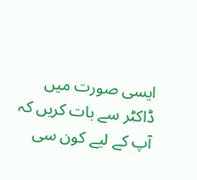ایسی صورت میں ڈاکٹر سے بات کریں کہ آپ کے لیے کون سی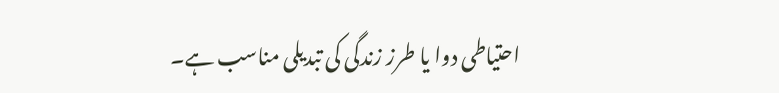احتیاطی دوا یا طرز زندگی کی تبدیلی مناسب ہے۔